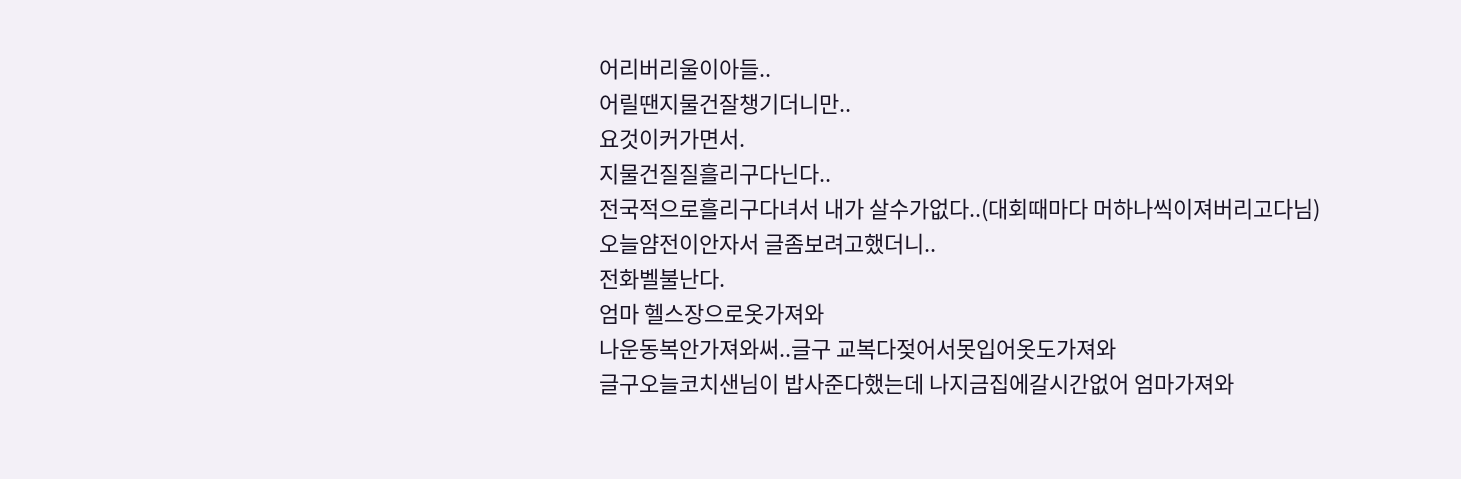어리버리울이아들..
어릴땐지물건잘챙기더니만..
요것이커가면서.
지물건질질흘리구다닌다..
전국적으로흘리구다녀서 내가 살수가없다..(대회때마다 머하나씩이져버리고다님)
오늘얌전이안자서 글좀보려고했더니..
전화벨불난다.
엄마 헬스장으로옷가져와
나운동복안가져와써..글구 교복다젖어서못입어옷도가져와
글구오늘코치샌님이 밥사준다했는데 나지금집에갈시간없어 엄마가져와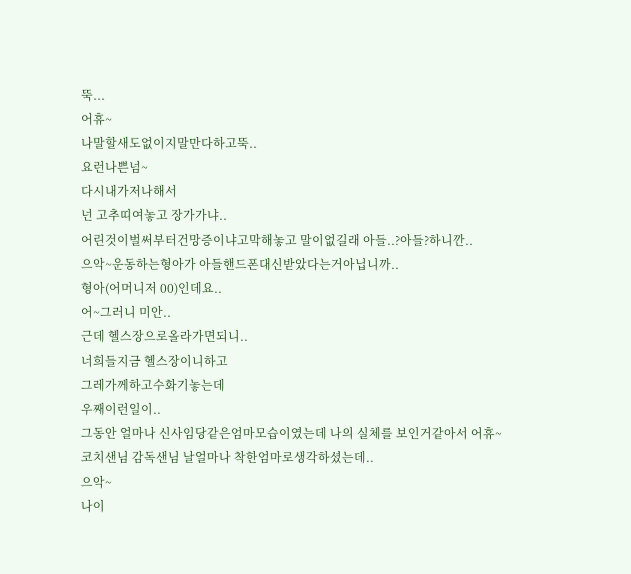뚝...
어휴~
나말할새도없이지말만다하고뚝..
요런나쁜넘~
다시내가저나해서
넌 고추띠여놓고 장가가냐..
어린것이벌써부터건망증이냐고막해놓고 말이없길래 아들..?아들?하니깐..
으악~운동하는형아가 아들핸드폰대신받았다는거아닙니까..
형아(어머니저 00)인데요..
어~그러니 미안..
근데 헬스장으로올라가면되니..
너희들지금 헬스장이니하고
그레가께하고수화기놓는데
우째이런일이..
그동안 얼마나 신사임당같은엄마모습이였는데 나의 실체를 보인거같아서 어휴~
코치샌님 감독샌님 날얼마나 착한엄마로생각하셨는데..
으악~
나이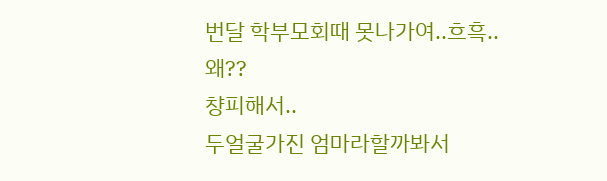번달 학부모회때 못나가여..흐흑..
왜??
챵피해서..
두얼굴가진 엄마라할까봐서